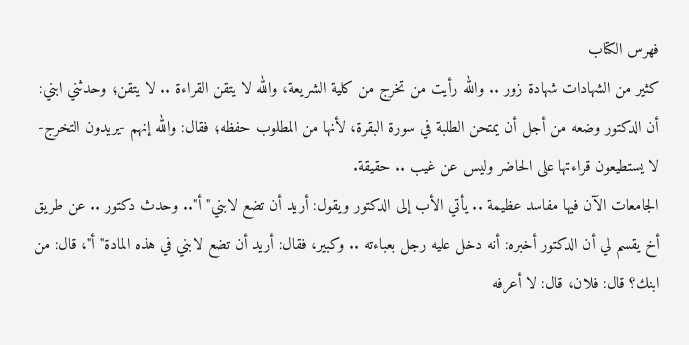فهرس الكتاب
كثير من الشهادات شهادة زور .. والله رأيت من تخرج من كلية الشريعة، والله لا يتقن القراءة .. لا يتقن؛ وحدثني ابني: أن الدكتور وضعه من أجل أن يمتحن الطلبة في سورة البقرة، لأنها من المطلوب حفظه؛ فقال: والله إنهم -يريدون التخرج- لا يستطيعون قراءتها على الحاضر وليس عن غيب .. حقيقة.
الجامعات الآن فيها مفاسد عظيمة .. يأتي الأب إلى الدكتور ويقول: أريد أن تضع لابني"أ".. وحدث دكتور .. عن طريق أخ يقسم لي أن الدكتور أخبره: أنه دخل عليه رجل بعباءته .. وكبير، فقال: أريد أن تضع لابني في هذه المادة"أ"، قال: من ابنك؟ قال: فلان، قال: لا أعرفه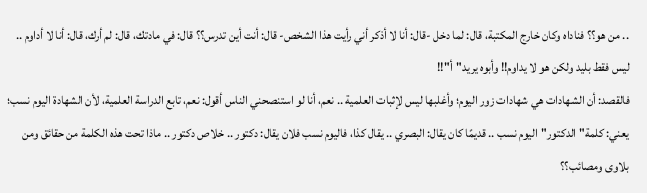.. من هو؟؟ فناداه وكان خارج المكتبة، قال: لما دخل -قال: أنا لا أذكر أني رأيت هذا الشخص- قال: أنت أين تدرس؟؟ قال: في مادتك، قال: لم أرك، قال: أنا لا أداوم .. ليس فقط بليد ولكن هو لا يداوم!! وأبوه يريد"أ"!!
فالقصد: أن الشهادات هي شهادات زور اليوم؛ وأغلبها ليس لإثبات العلمية .. نعم، أنا لو استنصحني الناس أقول: نعم، تابع الدراسة العلمية، لأن الشهادة اليوم نسب؛ يعني: كلمة"الدكتور"اليوم نسب .. قديمًا كان يقال: البصري .. يقال كذا، فاليوم نسب فلان يقال: دكتور .. خلاص دكتور .. ماذا تحت هذه الكلمة من حقائق ومن بلاوى ومصائب؟؟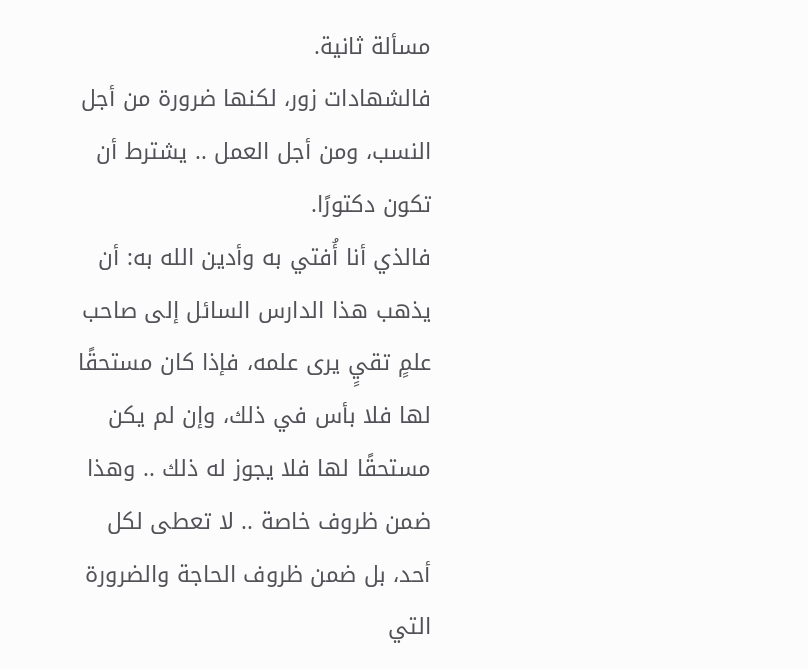مسألة ثانية.
فالشهادات زور، لكنها ضرورة من أجل النسب، ومن أجل العمل .. يشترط أن تكون دكتورًا.
فالذي أنا أُفتي به وأدين الله به: أن يذهب هذا الدارس السائل إلى صاحب علمٍ تقيٍ يرى علمه، فإذا كان مستحقًا لها فلا بأس في ذلك، وإن لم يكن مستحقًا لها فلا يجوز له ذلك .. وهذا ضمن ظروف خاصة .. لا تعطى لكل أحد، بل ضمن ظروف الحاجة والضرورة التي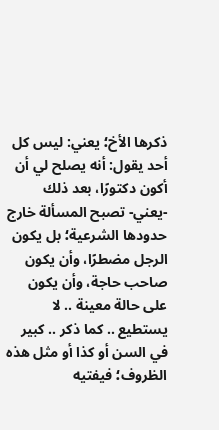ذكرها الأخ؛ يعني: ليس كل أحد يقول: أنه يصلح لي أن أكون دكتورًا، بعد ذلك -يعني- تصبح المسألة خارج حدودها الشرعية؛ بل يكون الرجل مضطرًا، وأن يكون صاحب حاجة، وأن يكون على حالة معينة .. لا يستطيع .. كما ذكر .. كبير في السن أو كذا أو مثل هذه الظروف؛ فيفتيه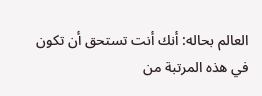العالم بحاله: أنك أنت تستحق أن تكون في هذه المرتبة من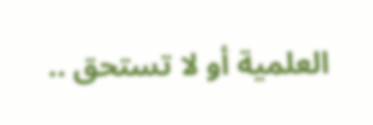العلمية أو لا تستحق ..